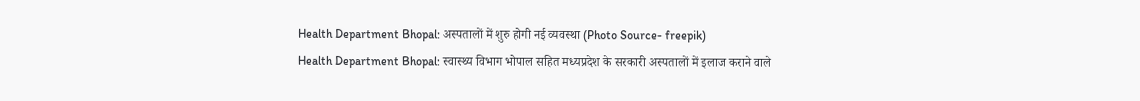Health Department Bhopal: अस्पतालों में शुरु होगी नई व्यवस्था (Photo Source- freepik)
Health Department Bhopal: स्वास्थ्य विभाग भोपाल सहित मध्यप्रदेश के सरकारी अस्पतालों में इलाज कराने वाले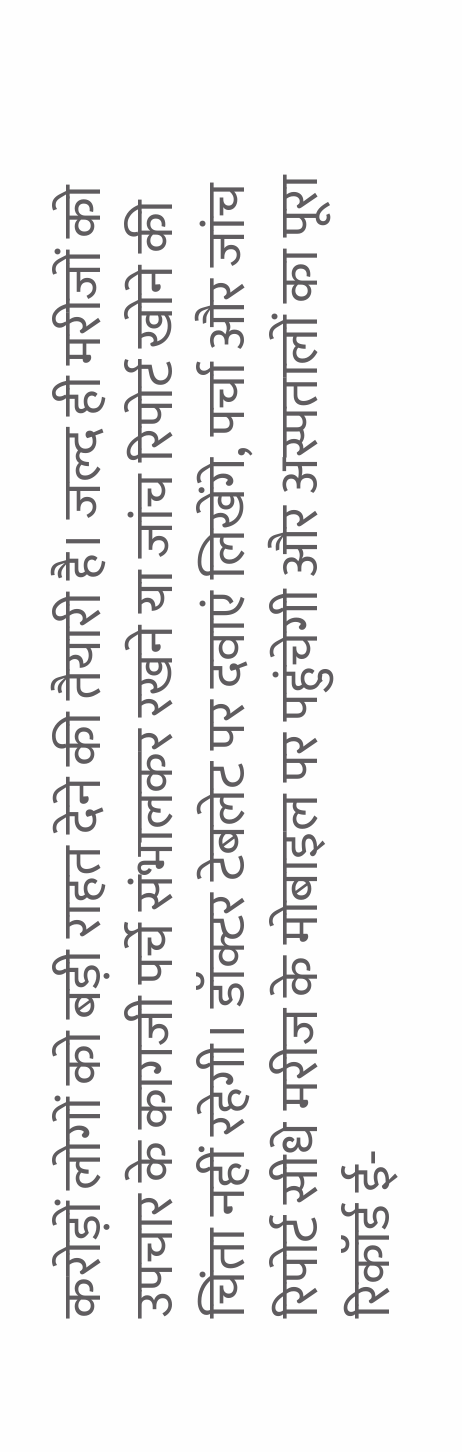करोड़ों लोगों को बड़ी राहत देने की तैयारी है। जल्द ही मरीजों को उपचार के कागजी पर्चे संभालकर रखने या जांच रिपोर्ट खोने की चिंता नहीं रहेगी। डॉक्टर टेबलेट पर दवाएं लिखेंगे, पर्चा और जांच रिपोर्ट सीधे मरीज के मोबाइल पर पहुंचेगी और अस्पतालों का पूरा रिकॉर्ड ई-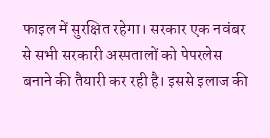फाइल में सुरक्षित रहेगा। सरकार एक नवंबर से सभी सरकारी अस्पतालों को पेपरलेस बनाने की तैयारी कर रही है। इससे इलाज की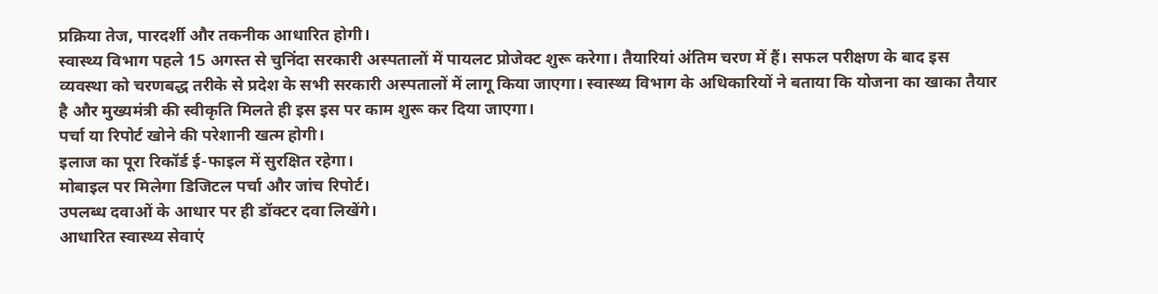प्रक्रिया तेज, पारदर्शी और तकनीक आधारित होगी।
स्वास्थ्य विभाग पहले 15 अगस्त से चुनिंदा सरकारी अस्पतालों में पायलट प्रोजेक्ट शुरू करेगा। तैयारियां अंतिम चरण में हैं। सफल परीक्षण के बाद इस व्यवस्था को चरणबद्ध तरीके से प्रदेश के सभी सरकारी अस्पतालों में लागू किया जाएगा। स्वास्थ्य विभाग के अधिकारियों ने बताया कि योजना का खाका तैयार है और मुख्यमंत्री की स्वीकृति मिलते ही इस इस पर काम शुरू कर दिया जाएगा।
पर्चा या रिपोर्ट खोने की परेशानी खत्म होगी।
इलाज का पूरा रिकॉर्ड ई-फाइल में सुरक्षित रहेगा।
मोबाइल पर मिलेगा डिजिटल पर्चा और जांच रिपोर्ट।
उपलब्ध दवाओं के आधार पर ही डॉक्टर दवा लिखेंगे।
आधारित स्वास्थ्य सेवाएं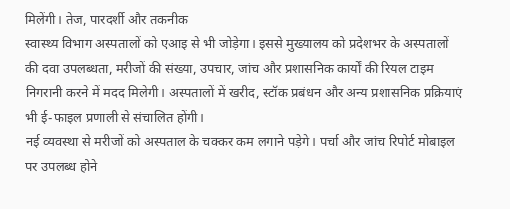मिलेंगी। तेज, पारदर्शी और तकनीक
स्वास्थ्य विभाग अस्पतालों को एआइ से भी जोड़ेगा। इससे मुख्यालय को प्रदेशभर के अस्पतालों की दवा उपलब्धता, मरीजों की संख्या, उपचार, जांच और प्रशासनिक कार्यों की रियल टाइम निगरानी करने में मदद मिलेगी। अस्पतालों में खरीद, स्टॉक प्रबंधन और अन्य प्रशासनिक प्रक्रियाएं भी ई-फाइल प्रणाली से संचालित होंगी।
नई व्यवस्था से मरीजों को अस्पताल के चक्कर कम लगाने पड़ेगे। पर्चा और जांच रिपोर्ट मोबाइल पर उपलब्ध होने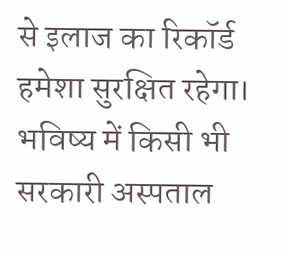से इलाज का रिकॉर्ड हमेशा सुरक्षित रहेगा। भविष्य में किसी भी सरकारी अस्पताल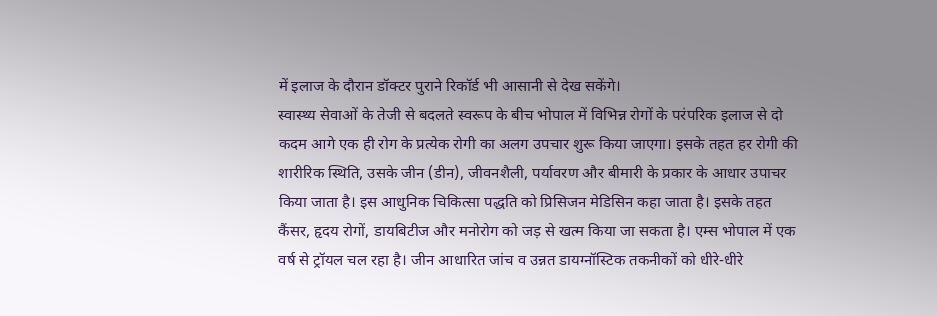में इलाज के दौरान डॉक्टर पुराने रिकॉर्ड भी आसानी से देख सकेंगे।
स्वास्थ्य सेवाओं के तेजी से बदलते स्वरूप के बीच भोपाल में विभिन्न रोगों के परंपरिक इलाज से दो कदम आगे एक ही रोग के प्रत्येक रोगी का अलग उपचार शुरू किया जाएगा। इसके तहत हर रोगी की शारीरिक स्थिति, उसके जीन (डीन), जीवनशैली, पर्यावरण और बीमारी के प्रकार के आधार उपाचर किया जाता है। इस आधुनिक चिकित्सा पद्धति को प्रिसिजन मेडिसिन कहा जाता है। इसके तहत कैंसर, हृदय रोगों, डायबिटीज और मनोरोग को जड़ से खत्म किया जा सकता है। एम्स भोपाल में एक वर्ष से ट्रॉयल चल रहा है। जीन आधारित जांच व उन्नत डायग्नॉस्टिक तकनीकों को धीरे-धीरे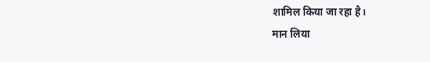शामिल किया जा रहा है।
मान लिया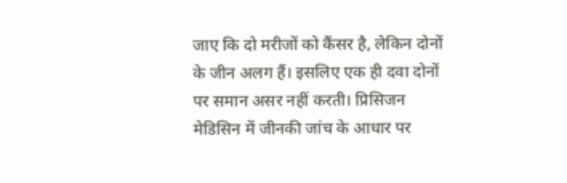जाए कि दो मरीजों को कैंसर है, लेकिन दोनों के जीन अलग हैं। इसलिए एक ही दवा दोनों पर समान असर नहीं करती। प्रिसिजन मेडिसिन में जीनकी जांच के आधार पर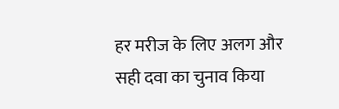हर मरीज के लिए अलग और सही दवा का चुनाव किया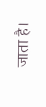जाता है।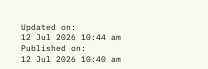Updated on:
12 Jul 2026 10:44 am
Published on:
12 Jul 2026 10:40 am